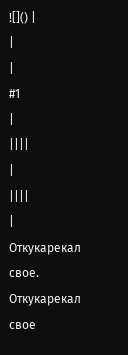![]() |
|
|
#1
|
||||
|
||||
|
Откукарекал свое.
Откукарекал свое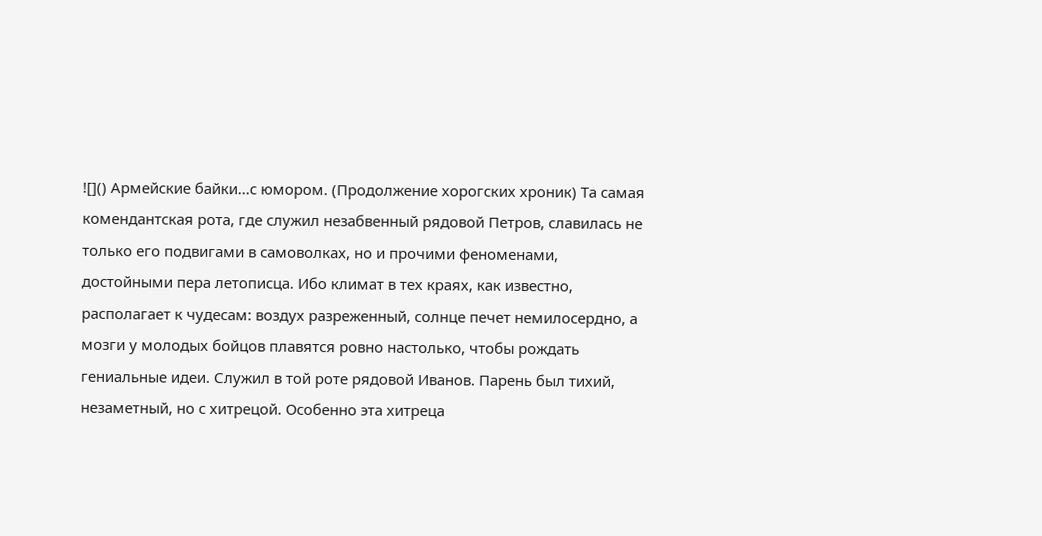![]() Армейские байки...с юмором. (Продолжение хорогских хроник) Та самая комендантская рота, где служил незабвенный рядовой Петров, славилась не только его подвигами в самоволках, но и прочими феноменами, достойными пера летописца. Ибо климат в тех краях, как известно, располагает к чудесам: воздух разреженный, солнце печет немилосердно, а мозги у молодых бойцов плавятся ровно настолько, чтобы рождать гениальные идеи. Служил в той роте рядовой Иванов. Парень был тихий, незаметный, но с хитрецой. Особенно эта хитреца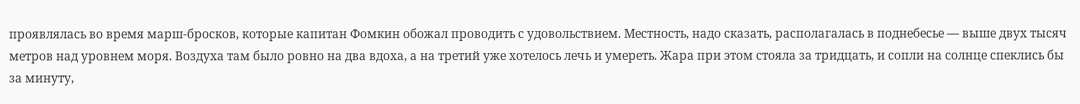проявлялась во время марш-бросков, которые капитан Фомкин обожал проводить с удовольствием. Местность, надо сказать, располагалась в поднебесье — выше двух тысяч метров над уровнем моря. Воздуха там было ровно на два вдоха, а на третий уже хотелось лечь и умереть. Жара при этом стояла за тридцать, и сопли на солнце спеклись бы за минуту,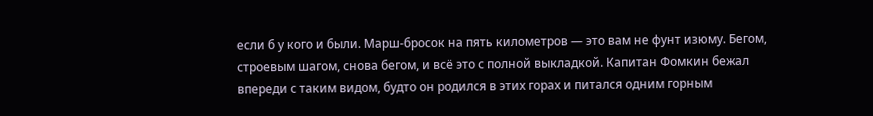если б у кого и были. Марш-бросок на пять километров — это вам не фунт изюму. Бегом, строевым шагом, снова бегом, и всё это с полной выкладкой. Капитан Фомкин бежал впереди с таким видом, будто он родился в этих горах и питался одним горным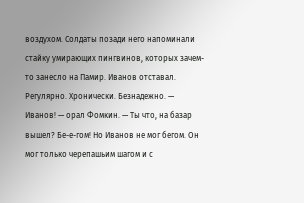воздухом. Солдаты позади него напоминали стайку умирающих пингвинов, которых зачем-то занесло на Памир. Иванов отставал. Регулярно. Хронически. Безнадежно. — Иванов! — орал Фомкин. — Ты что, на базар вышел? Бе-е-гом! Но Иванов не мог бегом. Он мог только черепашьим шагом и с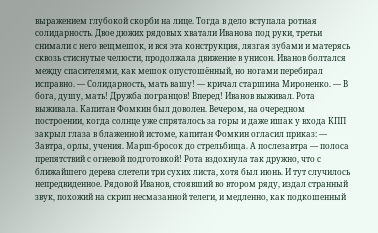выражением глубокой скорби на лице. Тогда в дело вступала ротная солидарность. Двое дюжих рядовых хватали Иванова под руки, третьи снимали с него вещмешок, и вся эта конструкция, лязгая зубами и матерясь сквозь стиснутые челюсти, продолжала движение в унисон. Иванов болтался между спасителями, как мешок опустошённый, но ногами перебирал исправно. — Солидарность, мать вашу! — кричал старшина Мироненко. — В бога, душу, мать! Дружба погранцов! Вперед! Иванов выживал. Рота выживала. Капитан Фомкин был доволен. Вечером, на очередном построении, когда солнце уже спряталось за горы и даже ишак у входа КПП закрыл глаза в блаженной истоме, капитан Фомкин огласил приказ: — Завтра, орлы, учения. Марш-бросок до стрельбища. А послезавтра — полоса препятствий с огневой подготовкой! Рота вздохнула так дружно, что с ближайшего дерева слетели три сухих листа, хотя был июнь. И тут случилось непредвиденное. Рядовой Иванов, стоявший во втором ряду, издал странный звук, похожий на скрип несмазанной телеги, и медленно, как подкошенный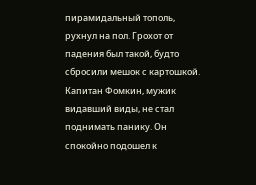пирамидальный тополь, рухнул на пол. Грохот от падения был такой, будто сбросили мешок с картошкой. Капитан Фомкин, мужик видавший виды, не стал поднимать панику. Он спокойно подошел к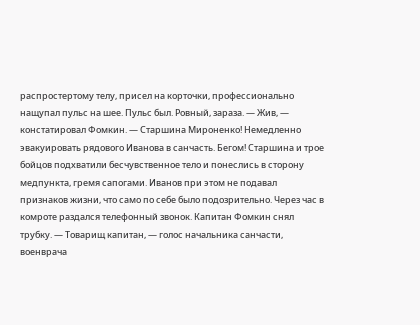распростертому телу, присел на корточки, профессионально нащупал пульс на шее. Пульс был. Ровный, зараза. — Жив, — констатировал Фомкин. — Старшина Мироненко! Немедленно эвакуировать рядового Иванова в санчасть. Бегом! Старшина и трое бойцов подхватили бесчувственное тело и понеслись в сторону медпункта, гремя сапогами. Иванов при этом не подавал признаков жизни, что само по себе было подозрительно. Через час в комроте раздался телефонный звонок. Капитан Фомкин снял трубку. — Товарищ капитан, — голос начальника санчасти, военврача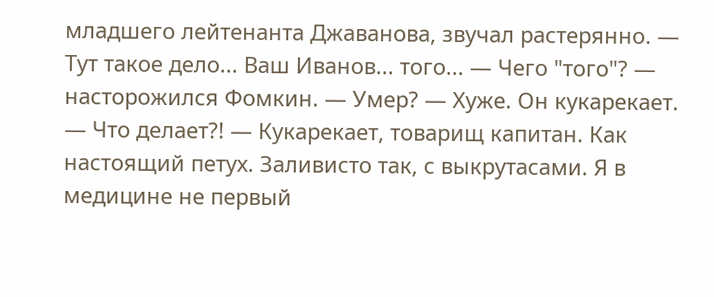младшего лейтенанта Джаванова, звучал растерянно. — Тут такое дело... Ваш Иванов... того... — Чего "того"? — насторожился Фомкин. — Умер? — Хуже. Он кукарекает. — Что делает?! — Кукарекает, товарищ капитан. Как настоящий петух. Заливисто так, с выкрутасами. Я в медицине не первый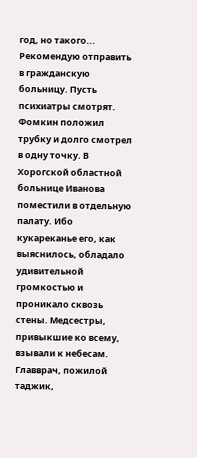год, но такого... Рекомендую отправить в гражданскую больницу. Пусть психиатры смотрят. Фомкин положил трубку и долго смотрел в одну точку. В Хорогской областной больнице Иванова поместили в отдельную палату. Ибо кукареканье его, как выяснилось, обладало удивительной громкостью и проникало сквозь стены. Медсестры, привыкшие ко всему, взывали к небесам. Главврач, пожилой таджик,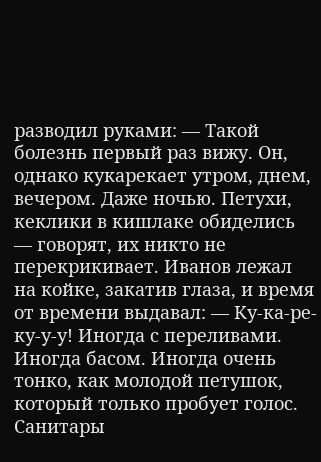разводил руками: — Такой болезнь первый раз вижу. Он, однако кукарекает утром, днем, вечером. Даже ночью. Петухи, кеклики в кишлаке обиделись — говорят, их никто не перекрикивает. Иванов лежал на койке, закатив глаза, и время от времени выдавал: — Ку-ка-ре-ку-у-у! Иногда с переливами. Иногда басом. Иногда очень тонко, как молодой петушок, который только пробует голос. Санитары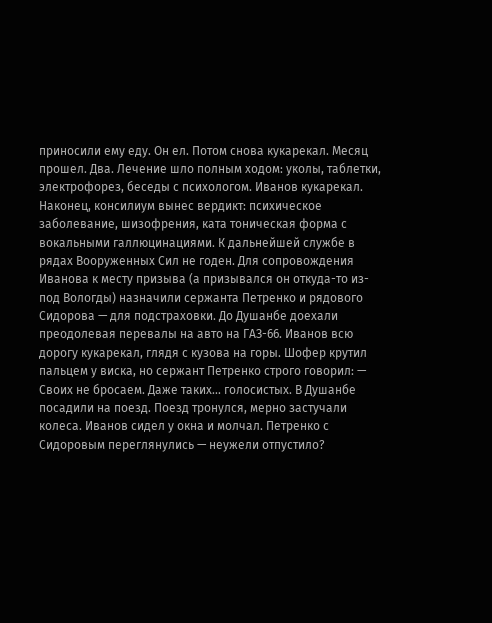приносили ему еду. Он ел. Потом снова кукарекал. Месяц прошел. Два. Лечение шло полным ходом: уколы, таблетки, электрофорез, беседы с психологом. Иванов кукарекал. Наконец, консилиум вынес вердикт: психическое заболевание, шизофрения, ката тоническая форма с вокальными галлюцинациями. К дальнейшей службе в рядах Вооруженных Сил не годен. Для сопровождения Иванова к месту призыва (а призывался он откуда-то из-под Вологды) назначили сержанта Петренко и рядового Сидорова — для подстраховки. До Душанбе доехали преодолевая перевалы на авто на ГАЗ-66. Иванов всю дорогу кукарекал, глядя с кузова на горы. Шофер крутил пальцем у виска, но сержант Петренко строго говорил: — Своих не бросаем. Даже таких... голосистых. В Душанбе посадили на поезд. Поезд тронулся, мерно застучали колеса. Иванов сидел у окна и молчал. Петренко с Сидоровым переглянулись — неужели отпустило?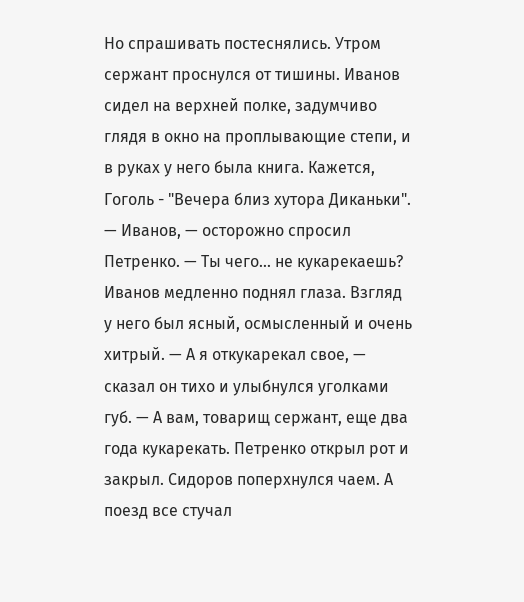Но спрашивать постеснялись. Утром сержант проснулся от тишины. Иванов сидел на верхней полке, задумчиво глядя в окно на проплывающие степи, и в руках у него была книга. Кажется, Гоголь - "Вечера близ хутора Диканьки". — Иванов, — осторожно спросил Петренко. — Ты чего... не кукарекаешь? Иванов медленно поднял глаза. Взгляд у него был ясный, осмысленный и очень хитрый. — А я откукарекал свое, — сказал он тихо и улыбнулся уголками губ. — А вам, товарищ сержант, еще два года кукарекать. Петренко открыл рот и закрыл. Сидоров поперхнулся чаем. А поезд все стучал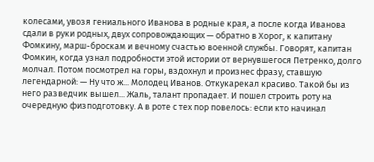колесами, увозя гениального Иванова в родные края, а после когда Иванова сдали в руки родных, двух сопровождающих — обратно в Хорог, к капитану Фомкину, марш-броскам и вечному счастью военной службы. Говорят, капитан Фомкин, когда узнал подробности этой истории от вернувшегося Петренко, долго молчал. Потом посмотрел на горы, вздохнул и произнес фразу, ставшую легендарной: — Ну что ж... Молодец Иванов. Откукарекал красиво. Такой бы из него разведчик вышел... Жаль, талант пропадает. И пошел строить роту на очередную физподготовку. А в роте с тех пор повелось: если кто начинал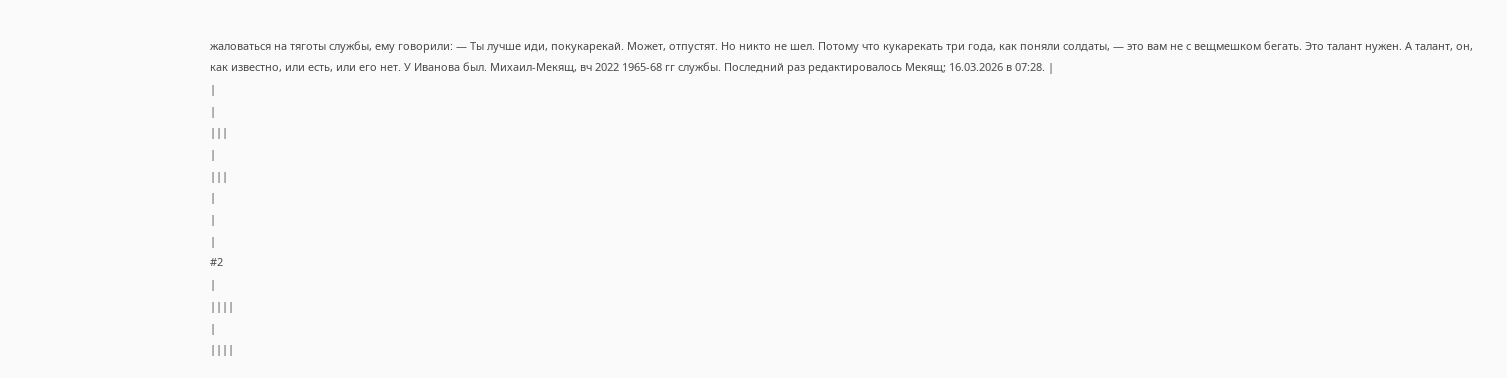жаловаться на тяготы службы, ему говорили: — Ты лучше иди, покукарекай. Может, отпустят. Но никто не шел. Потому что кукарекать три года, как поняли солдаты, — это вам не с вещмешком бегать. Это талант нужен. А талант, он, как известно, или есть, или его нет. У Иванова был. Михаил-Мекящ, вч 2022 1965-68 гг службы. Последний раз редактировалось Мекящ; 16.03.2026 в 07:28. |
|
|
|||
|
|||
|
|
|
#2
|
||||
|
||||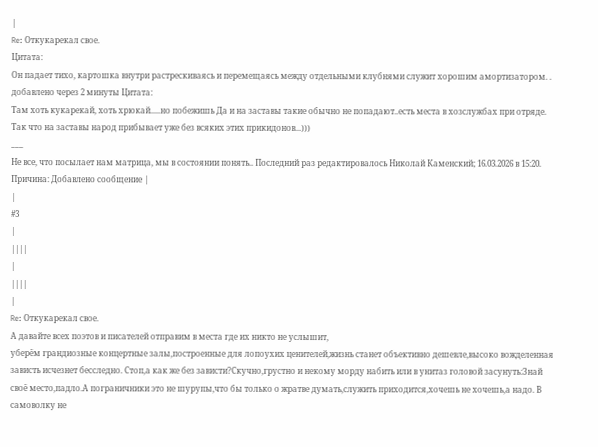|
Re: Откукарекал свое.
Цитата:
Он падает тихо, картошка внутри растрескиваясь и перемещаясь между отдельными клубнями служит хорошим амортизатором. . добавлено через 2 минуты Цитата:
Там хоть кукарекай, хоть хрюкай.....но побежишь Да и на заставы такие обычно не попадают..есть места в хозслужбах при отряде. Так что на заставы народ прибывает уже без всяких этих прикидонов...)))
___
Не все, что посылает нам матрица, мы в состоянии понять.. Последний раз редактировалось Николай Каменский; 16.03.2026 в 15:20. Причина: Добавлено сообщение |
|
#3
|
||||
|
||||
|
Re: Откукарекал свое.
А давайте всех поэтов и писателей отправим в места где их никто не услышит,
уберём грандиозные концертные залы,построенные для лопоухих ценителей,жизнь станет объективно дешевле,высоко вожделенная зависть исчезнет бесследно. Стоп,а как же без зависти?Скучно,грустно и некому морду набить или в унитаз головой засунуть:Знай своё место,падло.А пограничники это не шурупы,что бы только о жратве думать,служить приходится,хочешь не хочешь,а надо. В самоволку не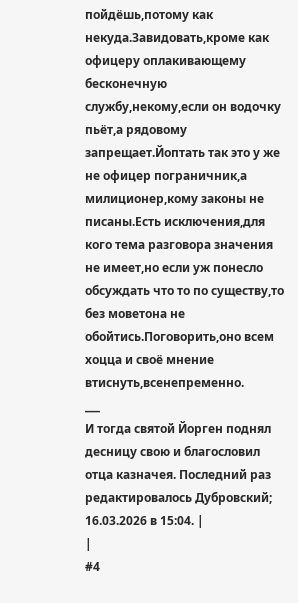пойдёшь,потому как некуда.Завидовать,кроме как офицеру оплакивающему бесконечную службу,некому,если он водочку пьёт,а рядовому запрещает.Йоптать так это у же не офицер пограничник,а милиционер,кому законы не писаны.Есть исключения,для кого тема разговора значения не имеет,но если уж понесло обсуждать что то по существу,то без моветона не обойтись.Поговорить,оно всем хоцца и своё мнение втиснуть,всенепременно.
___
И тогда святой Йорген поднял десницу свою и благословил отца казначея. Последний раз редактировалось Дубровский; 16.03.2026 в 15:04. |
|
#4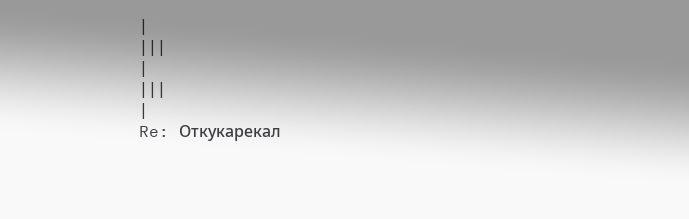|
|||
|
|||
|
Re: Откукарекал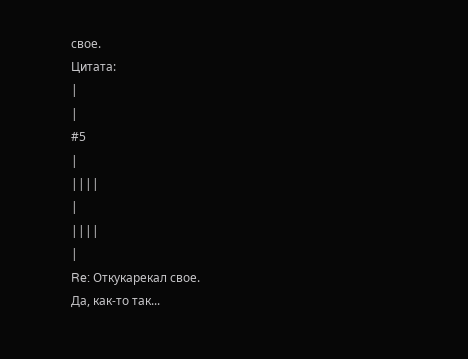свое.
Цитата:
|
|
#5
|
||||
|
||||
|
Re: Откукарекал свое.
Да, как-то так...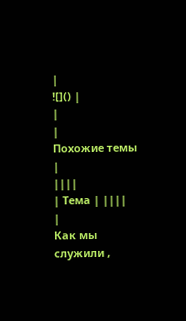|
![]() |
|
|
Похожие темы
|
||||
| Тема | ||||
|
Как мы служили ,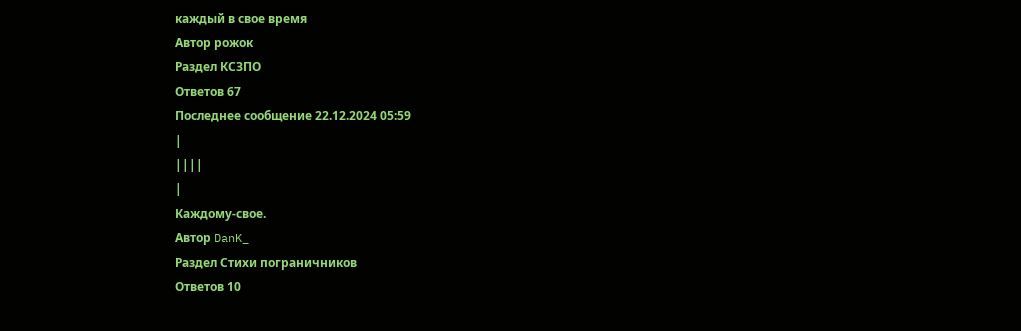каждый в свое время
Автор рожок
Раздел КСЗПО
Ответов 67
Последнее сообщение 22.12.2024 05:59
|
||||
|
Каждому-свое.
Автор DanK_
Раздел Стихи пограничников
Ответов 10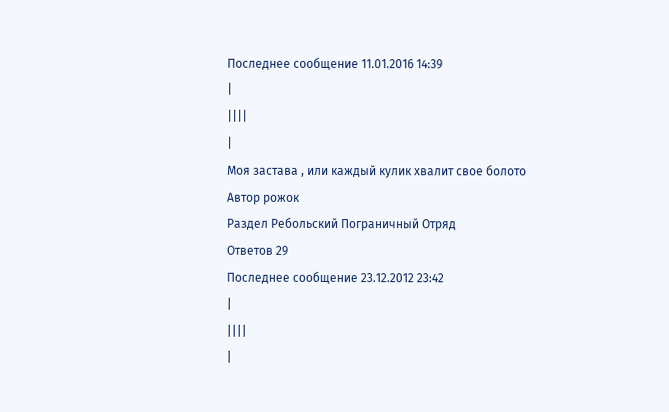Последнее сообщение 11.01.2016 14:39
|
||||
|
Моя застава , или каждый кулик хвалит свое болото
Автор рожок
Раздел Ребольский Пограничный Отряд
Ответов 29
Последнее сообщение 23.12.2012 23:42
|
||||
|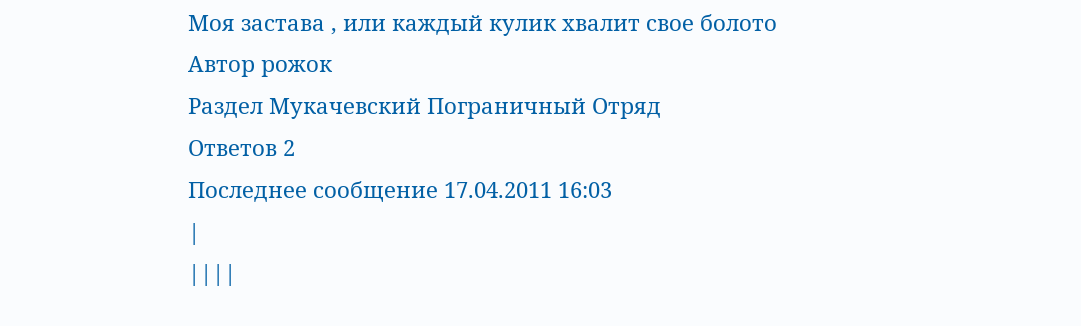Моя застава , или каждый кулик хвалит свое болото
Автор рожок
Раздел Мукачевский Пограничный Отряд
Ответов 2
Последнее сообщение 17.04.2011 16:03
|
||||